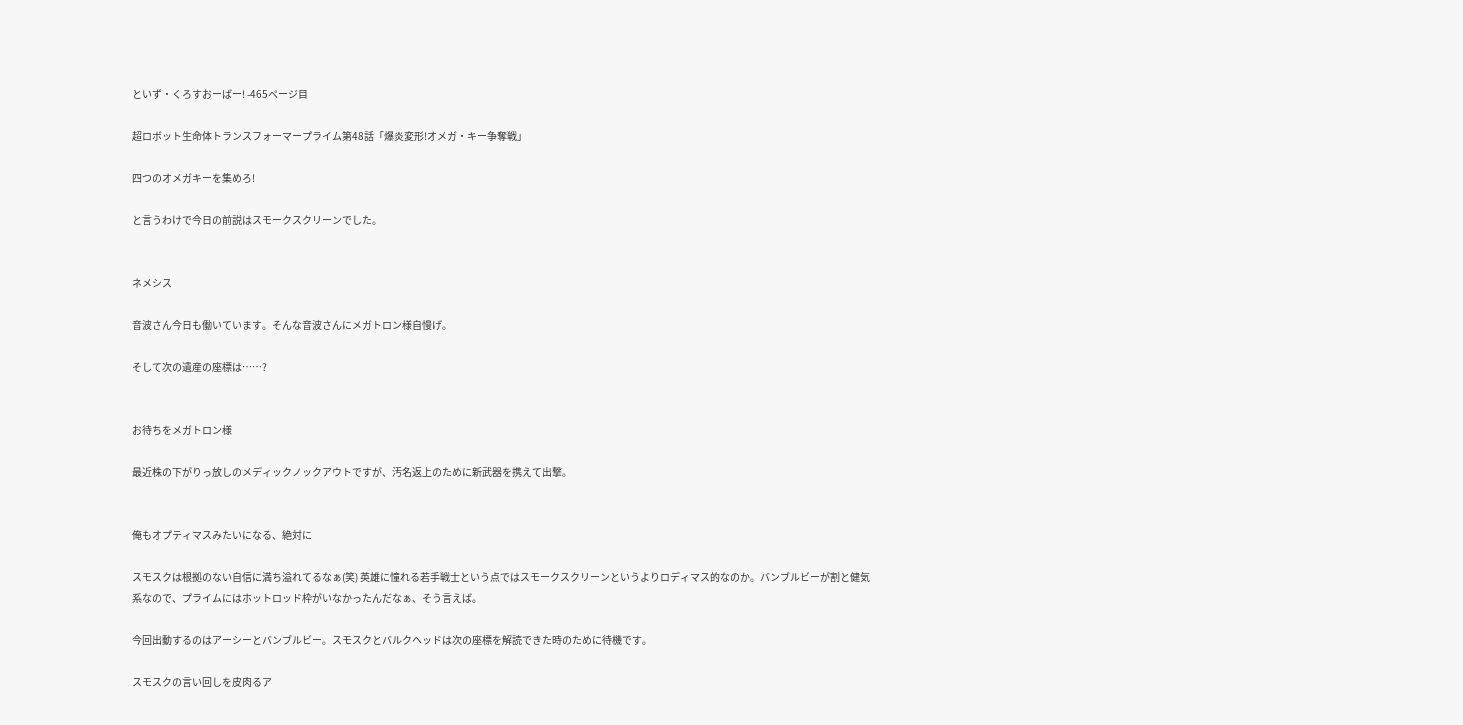といず・くろすおーばー! -465ページ目

超ロボット生命体トランスフォーマープライム第48話「爆炎変形!オメガ・キー争奪戦」

四つのオメガキーを集めろ!

と言うわけで今日の前説はスモークスクリーンでした。


ネメシス

音波さん今日も働いています。そんな音波さんにメガトロン様自慢げ。

そして次の遺産の座標は……?


お待ちをメガトロン様

最近株の下がりっ放しのメディックノックアウトですが、汚名返上のために新武器を携えて出撃。


俺もオプティマスみたいになる、絶対に

スモスクは根拠のない自信に満ち溢れてるなぁ(笑) 英雄に憧れる若手戦士という点ではスモークスクリーンというよりロディマス的なのか。バンブルビーが割と健気系なので、プライムにはホットロッド枠がいなかったんだなぁ、そう言えば。

今回出動するのはアーシーとバンブルビー。スモスクとバルクヘッドは次の座標を解読できた時のために待機です。

スモスクの言い回しを皮肉るア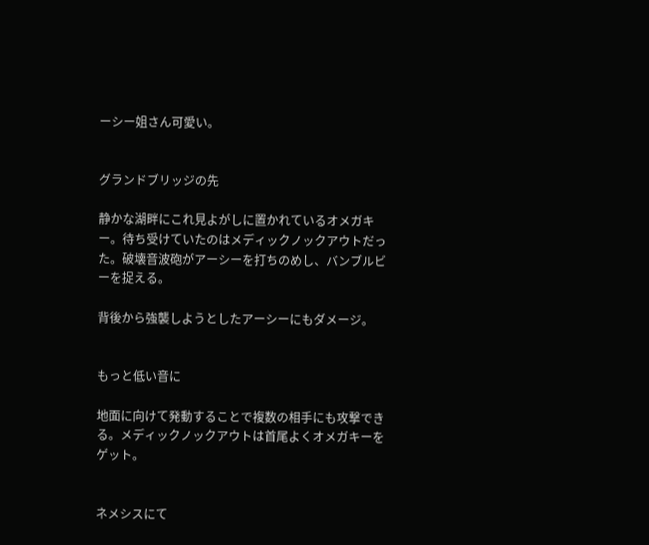ーシー姐さん可愛い。


グランドブリッジの先

静かな湖畔にこれ見よがしに置かれているオメガキー。待ち受けていたのはメディックノックアウトだった。破壊音波砲がアーシーを打ちのめし、バンブルビーを捉える。

背後から強襲しようとしたアーシーにもダメージ。


もっと低い音に

地面に向けて発動することで複数の相手にも攻撃できる。メディックノックアウトは首尾よくオメガキーをゲット。


ネメシスにて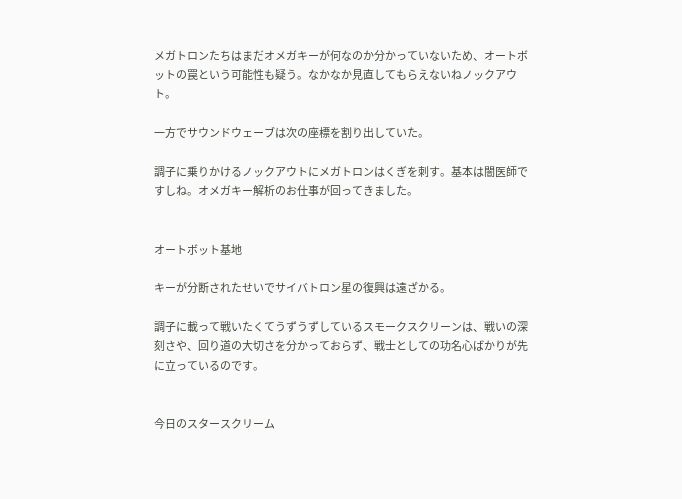メガトロンたちはまだオメガキーが何なのか分かっていないため、オートボットの罠という可能性も疑う。なかなか見直してもらえないねノックアウト。

一方でサウンドウェーブは次の座標を割り出していた。

調子に乗りかけるノックアウトにメガトロンはくぎを刺す。基本は闇医師ですしね。オメガキー解析のお仕事が回ってきました。


オートボット基地

キーが分断されたせいでサイバトロン星の復興は遠ざかる。

調子に載って戦いたくてうずうずしているスモークスクリーンは、戦いの深刻さや、回り道の大切さを分かっておらず、戦士としての功名心ばかりが先に立っているのです。


今日のスタースクリーム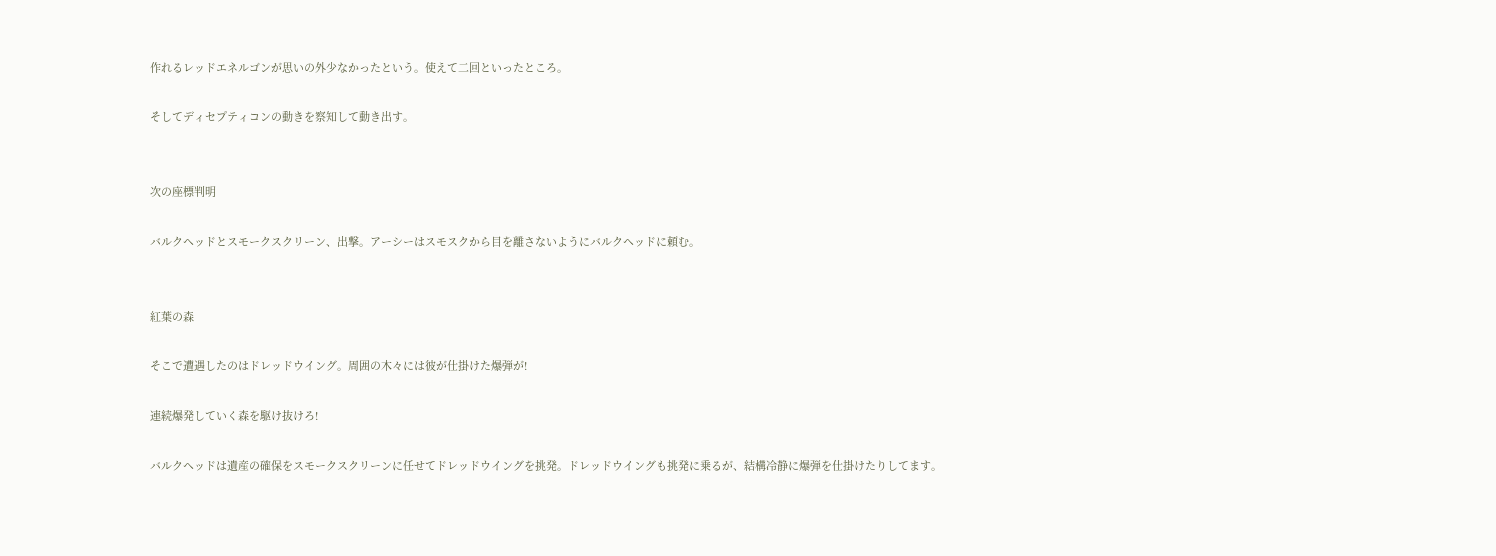作れるレッドエネルゴンが思いの外少なかったという。使えて二回といったところ。

そしてディセプティコンの動きを察知して動き出す。


次の座標判明

バルクヘッドとスモークスクリーン、出撃。アーシーはスモスクから目を離さないようにバルクヘッドに頼む。


紅葉の森

そこで遭遇したのはドレッドウイング。周囲の木々には彼が仕掛けた爆弾が!

連続爆発していく森を駆け抜けろ!

バルクヘッドは遺産の確保をスモークスクリーンに任せてドレッドウイングを挑発。ドレッドウイングも挑発に乗るが、結構冷静に爆弾を仕掛けたりしてます。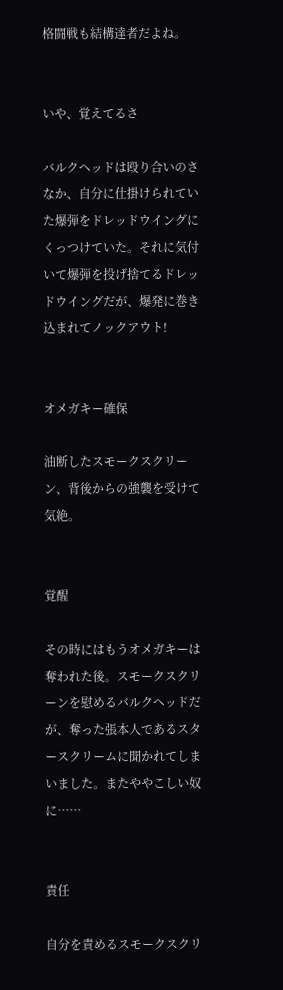格闘戦も結構達者だよね。


いや、覚えてるさ

バルクヘッドは殴り合いのさなか、自分に仕掛けられていた爆弾をドレッドウイングにくっつけていた。それに気付いて爆弾を投げ捨てるドレッドウイングだが、爆発に巻き込まれてノックアウト!


オメガキー確保

油断したスモークスクリーン、背後からの強襲を受けて気絶。


覚醒

その時にはもうオメガキーは奪われた後。スモークスクリーンを慰めるバルクヘッドだが、奪った張本人であるスタースクリームに聞かれてしまいました。またややこしい奴に……


責任

自分を責めるスモークスクリ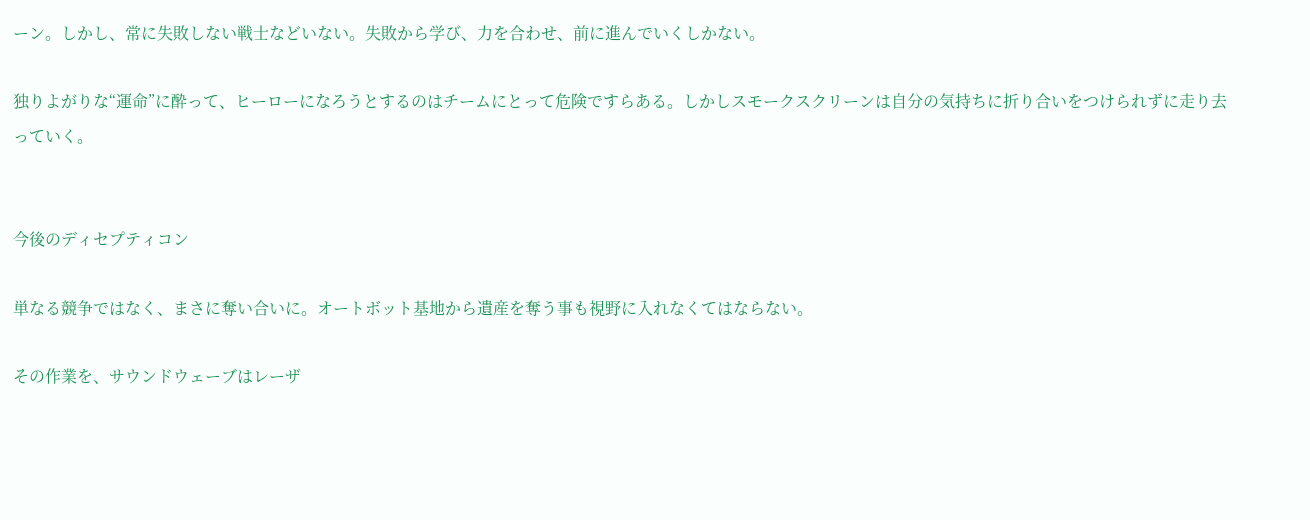ーン。しかし、常に失敗しない戦士などいない。失敗から学び、力を合わせ、前に進んでいくしかない。

独りよがりな“運命”に酔って、ヒーローになろうとするのはチームにとって危険ですらある。しかしスモークスクリーンは自分の気持ちに折り合いをつけられずに走り去っていく。


今後のディセプティコン

単なる競争ではなく、まさに奪い合いに。オートボット基地から遺産を奪う事も視野に入れなくてはならない。

その作業を、サウンドウェーブはレーザ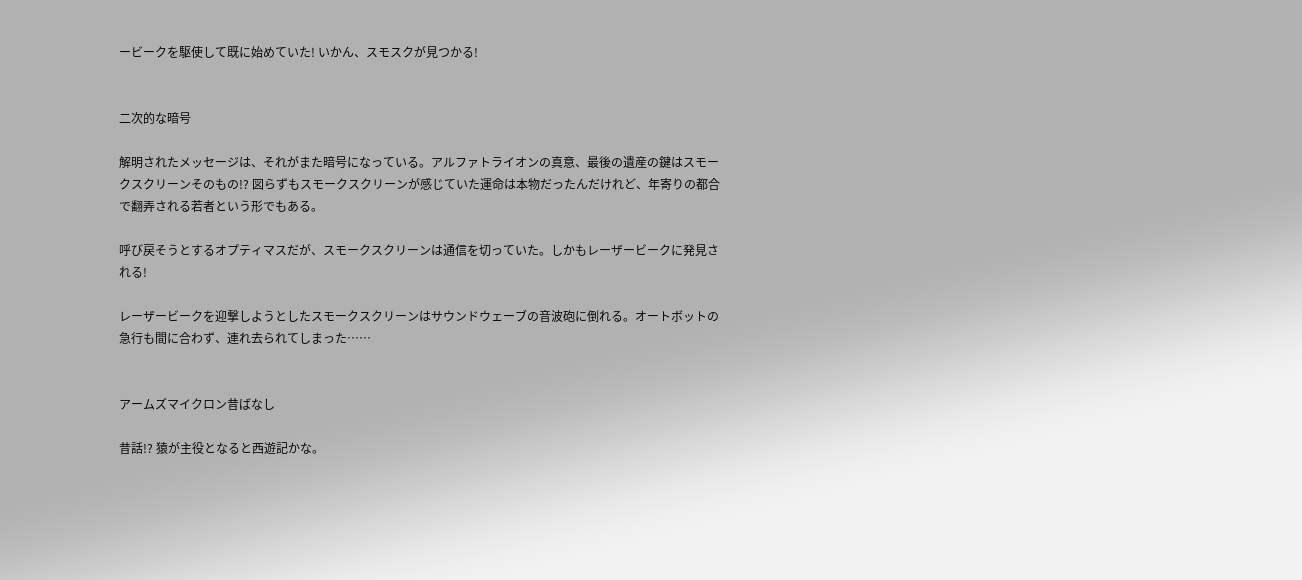ービークを駆使して既に始めていた! いかん、スモスクが見つかる!


二次的な暗号

解明されたメッセージは、それがまた暗号になっている。アルファトライオンの真意、最後の遺産の鍵はスモークスクリーンそのもの!? 図らずもスモークスクリーンが感じていた運命は本物だったんだけれど、年寄りの都合で翻弄される若者という形でもある。

呼び戻そうとするオプティマスだが、スモークスクリーンは通信を切っていた。しかもレーザービークに発見される!

レーザービークを迎撃しようとしたスモークスクリーンはサウンドウェーブの音波砲に倒れる。オートボットの急行も間に合わず、連れ去られてしまった……


アームズマイクロン昔ばなし

昔話!? 猿が主役となると西遊記かな。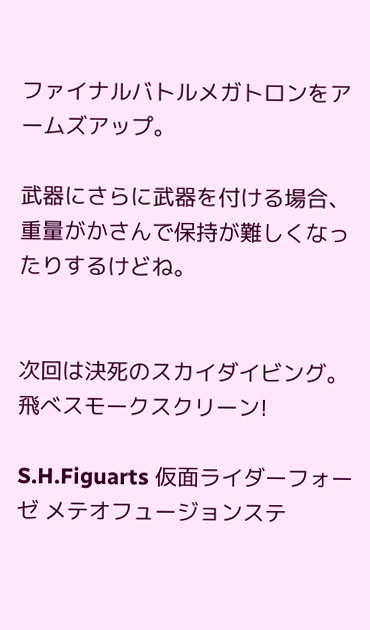ファイナルバトルメガトロンをアームズアップ。

武器にさらに武器を付ける場合、重量がかさんで保持が難しくなったりするけどね。


次回は決死のスカイダイビング。飛べスモークスクリーン!

S.H.Figuarts 仮面ライダーフォーゼ メテオフュージョンステ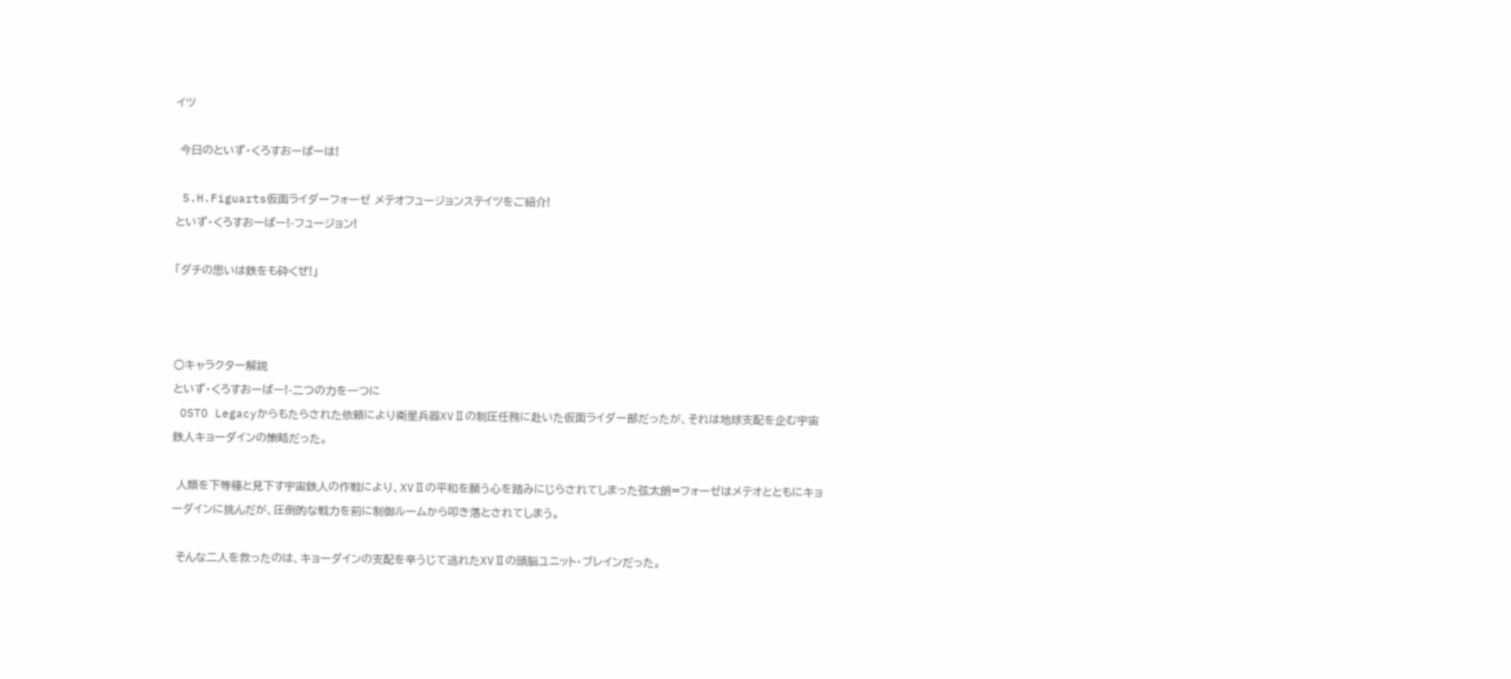イツ

 今日のといず・くろすおーばーは!

 S.H.Figuarts仮面ライダーフォーゼ メテオフュージョンステイツをご紹介!
といず・くろすおーばー!-フュージョン!

「ダチの思いは鉄をも砕くぜ!」



○キャラクター解説
といず・くろすおーばー!-二つの力を一つに
 OSTO Legacyからもたらされた依頼により衛星兵器XVⅡの制圧任務に赴いた仮面ライダー部だったが、それは地球支配を企む宇宙鉄人キョーダインの策略だった。

 人類を下等種と見下す宇宙鉄人の作戦により、XVⅡの平和を願う心を踏みにじらされてしまった弦太朗=フォーゼはメテオとともにキョーダインに挑んだが、圧倒的な戦力を前に制御ルームから叩き落とされてしまう。

 そんな二人を救ったのは、キョーダインの支配を辛うじて逃れたXVⅡの頭脳ユニット・ブレインだった。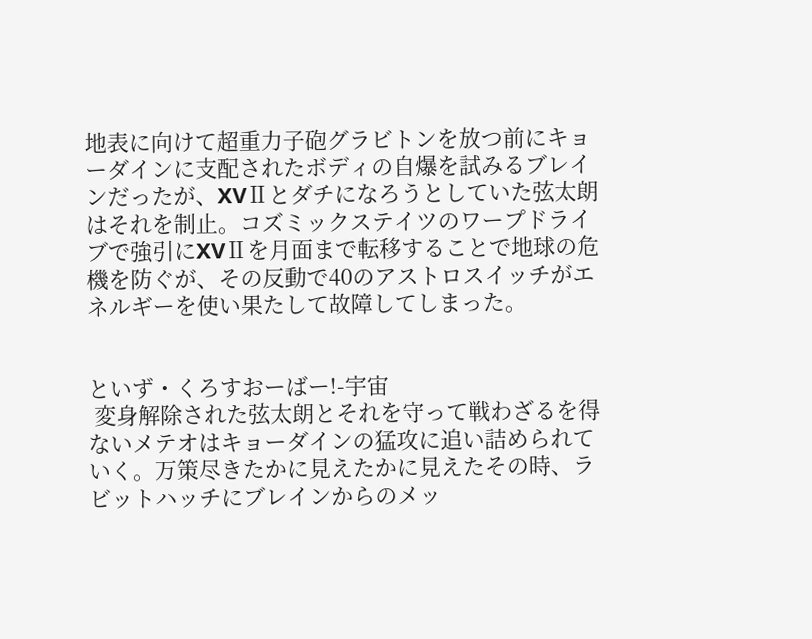地表に向けて超重力子砲グラビトンを放つ前にキョーダインに支配されたボディの自爆を試みるブレインだったが、XVⅡとダチになろうとしていた弦太朗はそれを制止。コズミックステイツのワープドライブで強引にXVⅡを月面まで転移することで地球の危機を防ぐが、その反動で40のアストロスイッチがエネルギーを使い果たして故障してしまった。


といず・くろすおーばー!-宇宙
 変身解除された弦太朗とそれを守って戦わざるを得ないメテオはキョーダインの猛攻に追い詰められていく。万策尽きたかに見えたかに見えたその時、ラビットハッチにブレインからのメッ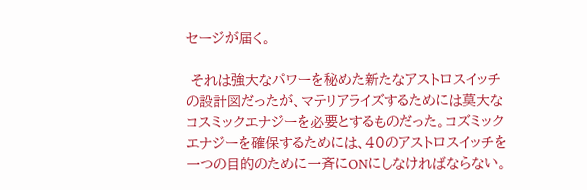セージが届く。

 それは強大なパワーを秘めた新たなアストロスイッチの設計図だったが、マテリアライズするためには莫大なコスミックエナジーを必要とするものだった。コズミックエナジーを確保するためには、40のアストロスイッチを一つの目的のために一斉にONにしなければならない。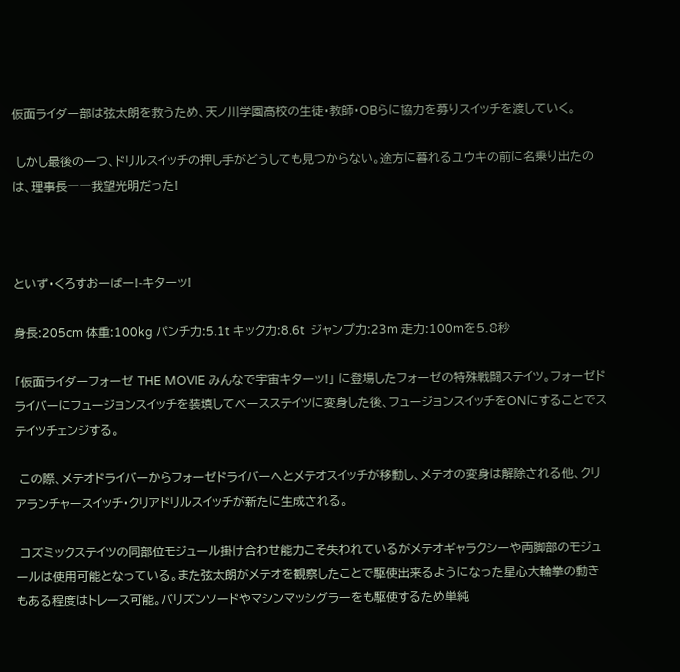仮面ライダー部は弦太朗を救うため、天ノ川学園高校の生徒・教師・OBらに協力を募りスイッチを渡していく。

 しかし最後の一つ、ドリルスイッチの押し手がどうしても見つからない。途方に暮れるユウキの前に名乗り出たのは、理事長――我望光明だった!



といず・くろすおーばー!-キターッ!

身長:205cm 体重:100kg パンチ力:5.1t キック力:8.6t  ジャンプ力:23m 走力:100mを5.8秒

「仮面ライダーフォーゼ THE MOVIE みんなで宇宙キターッ!」 に登場したフォーゼの特殊戦闘ステイツ。フォーゼドライバーにフュージョンスイッチを装填してベースステイツに変身した後、フュージョンスイッチをONにすることでステイツチェンジする。

 この際、メテオドライバーからフォーゼドライバーへとメテオスイッチが移動し、メテオの変身は解除される他、クリアランチャースイッチ・クリアドリルスイッチが新たに生成される。

 コズミックステイツの同部位モジュール掛け合わせ能力こそ失われているがメテオギャラクシーや両脚部のモジュールは使用可能となっている。また弦太朗がメテオを観察したことで駆使出来るようになった星心大輪拳の動きもある程度はトレース可能。バリズンソードやマシンマッシグラーをも駆使するため単純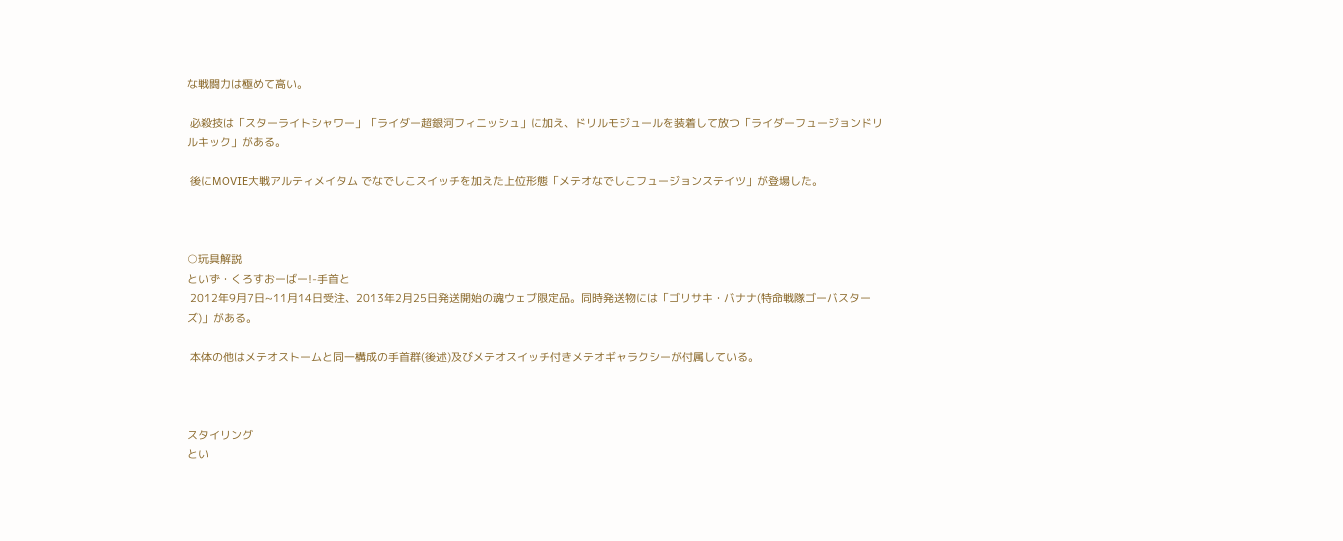な戦闘力は極めて高い。

 必殺技は「スターライトシャワー」「ライダー超銀河フィニッシュ」に加え、ドリルモジュールを装着して放つ「ライダーフュージョンドリルキック」がある。

 後にMOVIE大戦アルティメイタム でなでしこスイッチを加えた上位形態「メテオなでしこフュージョンステイツ」が登場した。



○玩具解説
といず・くろすおーばー!-手首と
 2012年9月7日~11月14日受注、2013年2月25日発送開始の魂ウェブ限定品。同時発送物には「ゴリサキ・バナナ(特命戦隊ゴーバスターズ)」がある。

 本体の他はメテオストームと同一構成の手首群(後述)及びメテオスイッチ付きメテオギャラクシーが付属している。



スタイリング
とい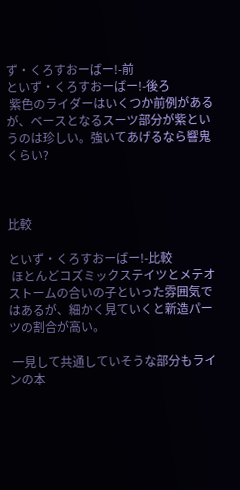ず・くろすおーばー!-前
といず・くろすおーばー!-後ろ
 紫色のライダーはいくつか前例があるが、ベースとなるスーツ部分が紫というのは珍しい。強いてあげるなら響鬼くらい?



比較

といず・くろすおーばー!-比較
 ほとんどコズミックステイツとメテオストームの合いの子といった雰囲気ではあるが、細かく見ていくと新造パーツの割合が高い。

 一見して共通していそうな部分もラインの本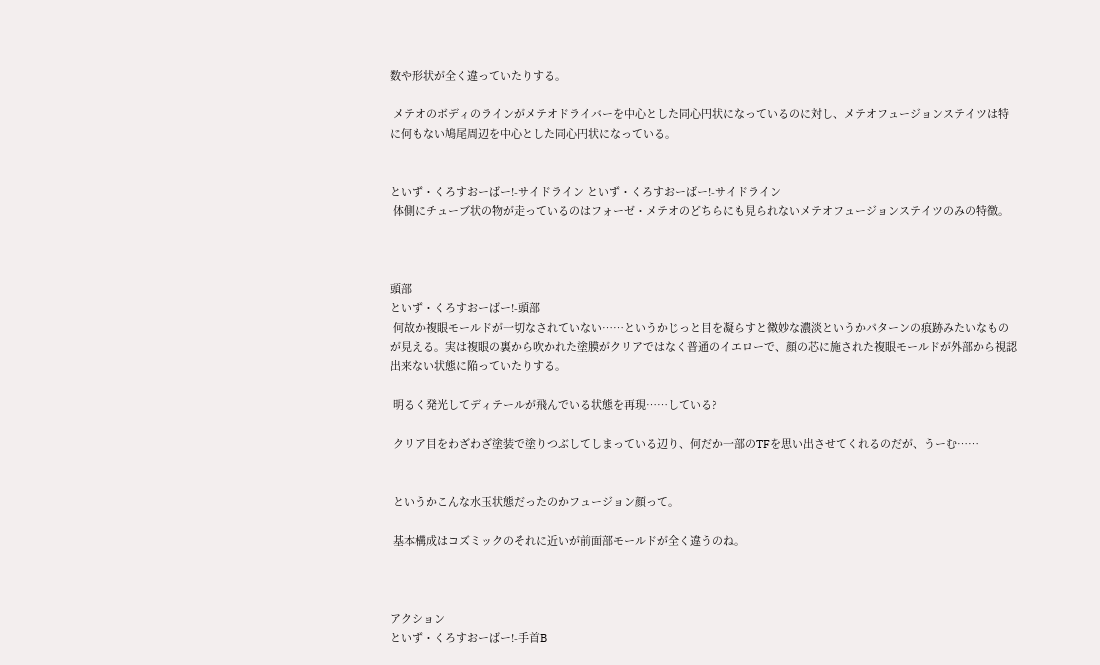数や形状が全く違っていたりする。

 メテオのボディのラインがメテオドライバーを中心とした同心円状になっているのに対し、メテオフュージョンステイツは特に何もない鳩尾周辺を中心とした同心円状になっている。


といず・くろすおーばー!-サイドライン といず・くろすおーばー!-サイドライン
 体側にチューブ状の物が走っているのはフォーゼ・メテオのどちらにも見られないメテオフュージョンステイツのみの特徴。



頭部
といず・くろすおーばー!-頭部
 何故か複眼モールドが一切なされていない……というかじっと目を凝らすと微妙な濃淡というかパターンの痕跡みたいなものが見える。実は複眼の裏から吹かれた塗膜がクリアではなく普通のイエローで、顔の芯に施された複眼モールドが外部から視認出来ない状態に陥っていたりする。

 明るく発光してディテールが飛んでいる状態を再現……している?

 クリア目をわざわざ塗装で塗りつぶしてしまっている辺り、何だか一部のTFを思い出させてくれるのだが、うーむ……


 というかこんな水玉状態だったのかフュージョン顔って。

 基本構成はコズミックのそれに近いが前面部モールドが全く違うのね。



アクション
といず・くろすおーばー!-手首B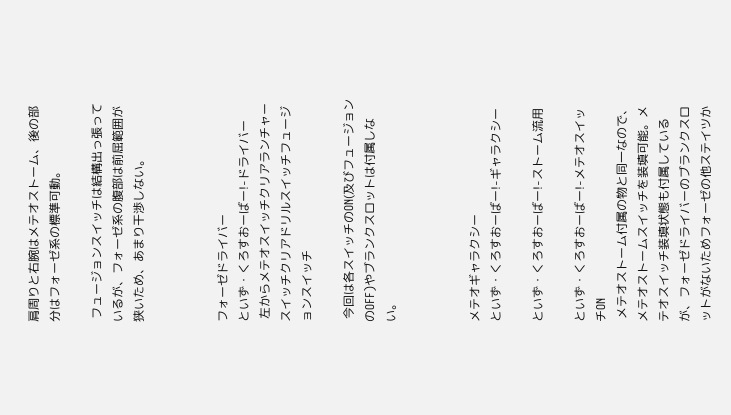肩周りと右腕はメテオストーム、後の部分はフォーゼ系の標準可動。

 フュージョンスイッチは結構出っ張っているが、フォーゼ系の腹部は前屈範囲が狭いため、あまり干渉しない。



フォーゼドライバー
といず・くろすおーばー!-ドライバー
 左からメテオスイッチクリアランチャースイッチクリアドリルスイッチフュージョンスイッチ

 今回は各スイッチのON(及びフュージョンのOFF)やブランクスロットは付属しない。



メテオギャラクシー
といず・くろすおーばー!-ギャラクシー

といず・くろすおーばー!-ストーム流用

といず・くろすおーばー!-メテオスイッチON
 メテオストーム付属の物と同一なので、メテオストームスイッチを装填可能。メテオスイッチ装填状態も付属しているが、フォーゼドライバーのブランクスロットがないためフォーゼの他ステイツか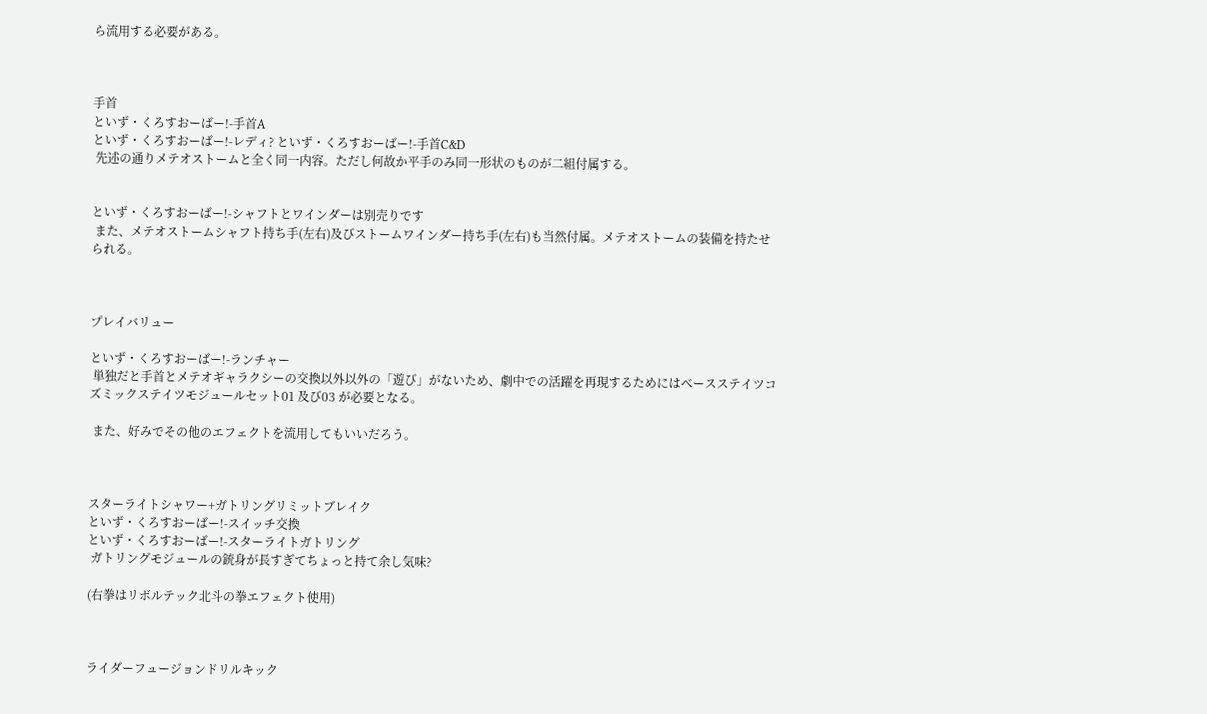ら流用する必要がある。



手首
といず・くろすおーばー!-手首A
といず・くろすおーばー!-レディ? といず・くろすおーばー!-手首C&D
 先述の通りメテオストームと全く同一内容。ただし何故か平手のみ同一形状のものが二組付属する。


といず・くろすおーばー!-シャフトとワインダーは別売りです
 また、メテオストームシャフト持ち手(左右)及びストームワインダー持ち手(左右)も当然付属。メテオストームの装備を持たせられる。



プレイバリュー

といず・くろすおーばー!-ランチャー
 単独だと手首とメテオギャラクシーの交換以外以外の「遊び」がないため、劇中での活躍を再現するためにはベースステイツコズミックステイツモジュールセット01 及び03 が必要となる。

 また、好みでその他のエフェクトを流用してもいいだろう。



スターライトシャワー+ガトリングリミットブレイク
といず・くろすおーばー!-スイッチ交換
といず・くろすおーばー!-スターライトガトリング
 ガトリングモジュールの銃身が長すぎてちょっと持て余し気味?

(右拳はリボルテック北斗の拳エフェクト使用)



ライダーフュージョンドリルキック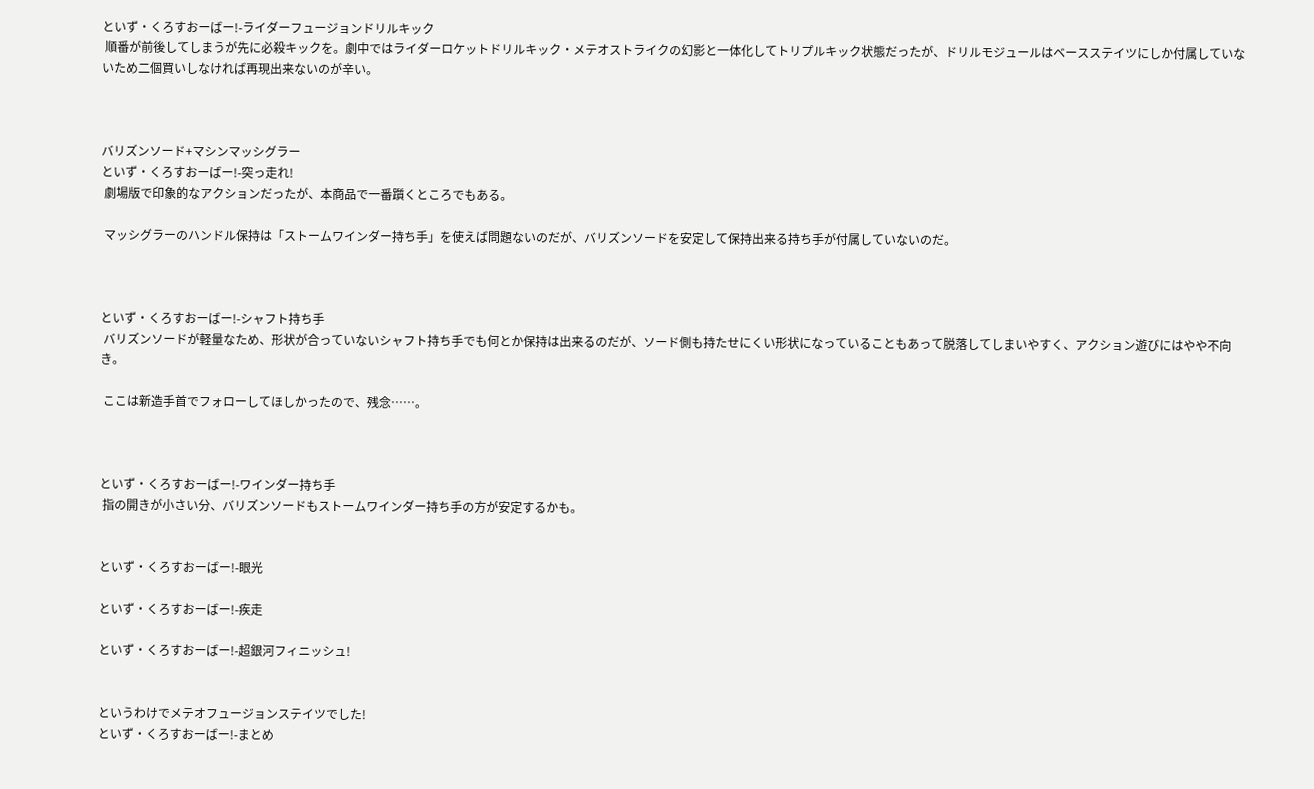といず・くろすおーばー!-ライダーフュージョンドリルキック
 順番が前後してしまうが先に必殺キックを。劇中ではライダーロケットドリルキック・メテオストライクの幻影と一体化してトリプルキック状態だったが、ドリルモジュールはベースステイツにしか付属していないため二個買いしなければ再現出来ないのが辛い。



バリズンソード+マシンマッシグラー
といず・くろすおーばー!-突っ走れ!
 劇場版で印象的なアクションだったが、本商品で一番躓くところでもある。

 マッシグラーのハンドル保持は「ストームワインダー持ち手」を使えば問題ないのだが、バリズンソードを安定して保持出来る持ち手が付属していないのだ。



といず・くろすおーばー!-シャフト持ち手
 バリズンソードが軽量なため、形状が合っていないシャフト持ち手でも何とか保持は出来るのだが、ソード側も持たせにくい形状になっていることもあって脱落してしまいやすく、アクション遊びにはやや不向き。

 ここは新造手首でフォローしてほしかったので、残念……。



といず・くろすおーばー!-ワインダー持ち手
 指の開きが小さい分、バリズンソードもストームワインダー持ち手の方が安定するかも。


といず・くろすおーばー!-眼光

といず・くろすおーばー!-疾走

といず・くろすおーばー!-超銀河フィニッシュ!


というわけでメテオフュージョンステイツでした!
といず・くろすおーばー!-まとめ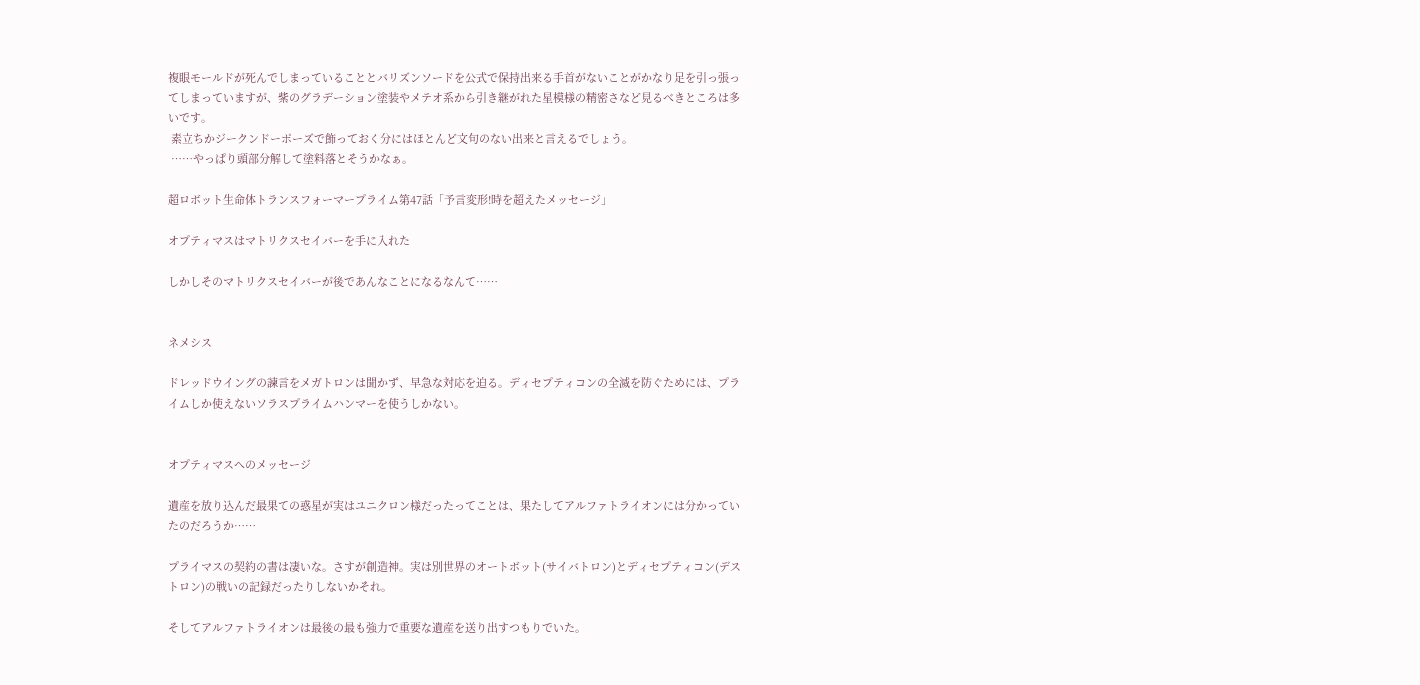複眼モールドが死んでしまっていることとバリズンソードを公式で保持出来る手首がないことがかなり足を引っ張ってしまっていますが、紫のグラデーション塗装やメテオ系から引き継がれた星模様の精密さなど見るべきところは多いです。
 素立ちかジークンドーポーズで飾っておく分にはほとんど文句のない出来と言えるでしょう。
 ……やっぱり頭部分解して塗料落とそうかなぁ。

超ロボット生命体トランスフォーマープライム第47話「予言変形!時を超えたメッセージ」

オプティマスはマトリクスセイバーを手に入れた

しかしそのマトリクスセイバーが後であんなことになるなんて……


ネメシス

ドレッドウイングの諫言をメガトロンは聞かず、早急な対応を迫る。ディセプティコンの全滅を防ぐためには、プライムしか使えないソラスプライムハンマーを使うしかない。


オプティマスへのメッセージ

遺産を放り込んだ最果ての惑星が実はユニクロン様だったってことは、果たしてアルファトライオンには分かっていたのだろうか……

プライマスの契約の書は凄いな。さすが創造神。実は別世界のオートボット(サイバトロン)とディセプティコン(デストロン)の戦いの記録だったりしないかそれ。

そしてアルファトライオンは最後の最も強力で重要な遺産を送り出すつもりでいた。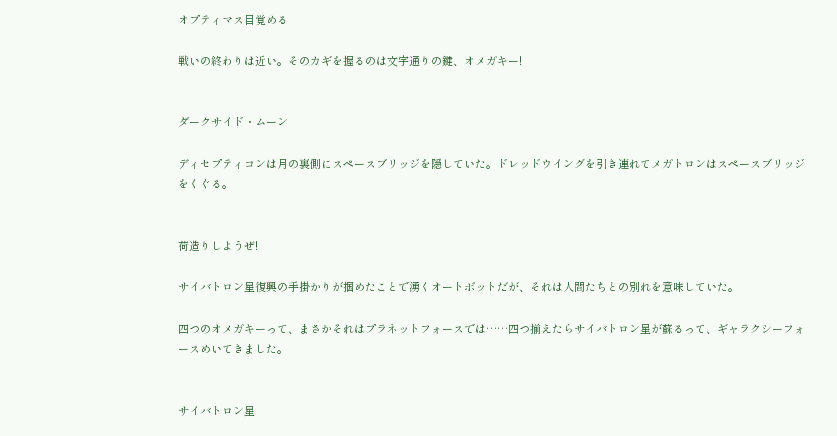オプティマス目覚める

戦いの終わりは近い。そのカギを握るのは文字通りの鍵、オメガキー!


ダークサイド・ムーン

ディセプティコンは月の裏側にスペースブリッジを隠していた。ドレッドウイングを引き連れてメガトロンはスペースブリッジをくぐる。


荷造りしようぜ!

サイバトロン星復興の手掛かりが掴めたことで湧くオートボットだが、それは人間たちとの別れを意味していた。

四つのオメガキーって、まさかそれはプラネットフォースでは……四つ揃えたらサイバトロン星が蘇るって、ギャラクシーフォースめいてきました。


サイバトロン星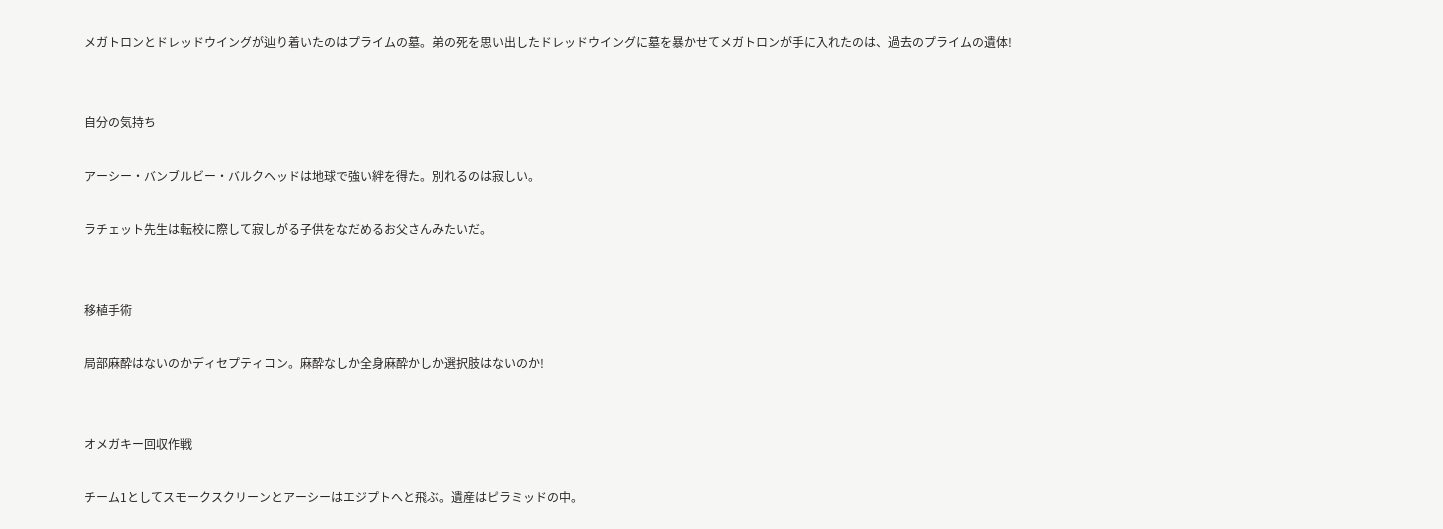メガトロンとドレッドウイングが辿り着いたのはプライムの墓。弟の死を思い出したドレッドウイングに墓を暴かせてメガトロンが手に入れたのは、過去のプライムの遺体!


自分の気持ち

アーシー・バンブルビー・バルクヘッドは地球で強い絆を得た。別れるのは寂しい。

ラチェット先生は転校に際して寂しがる子供をなだめるお父さんみたいだ。


移植手術

局部麻酔はないのかディセプティコン。麻酔なしか全身麻酔かしか選択肢はないのか!


オメガキー回収作戦

チーム1としてスモークスクリーンとアーシーはエジプトへと飛ぶ。遺産はピラミッドの中。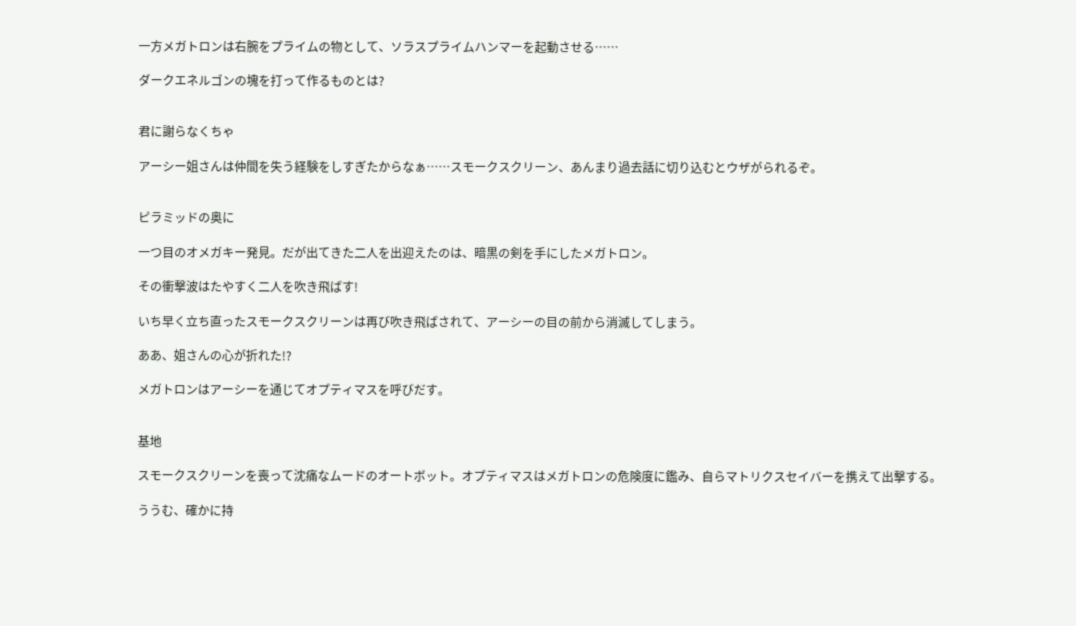一方メガトロンは右腕をプライムの物として、ソラスプライムハンマーを起動させる……

ダークエネルゴンの塊を打って作るものとは?


君に謝らなくちゃ

アーシー姐さんは仲間を失う経験をしすぎたからなぁ……スモークスクリーン、あんまり過去話に切り込むとウザがられるぞ。


ピラミッドの奥に

一つ目のオメガキー発見。だが出てきた二人を出迎えたのは、暗黒の剣を手にしたメガトロン。

その衝撃波はたやすく二人を吹き飛ばす!

いち早く立ち直ったスモークスクリーンは再び吹き飛ばされて、アーシーの目の前から消滅してしまう。

ああ、姐さんの心が折れた!?

メガトロンはアーシーを通じてオプティマスを呼びだす。


基地

スモークスクリーンを喪って沈痛なムードのオートボット。オプティマスはメガトロンの危険度に鑑み、自らマトリクスセイバーを携えて出撃する。

ううむ、確かに持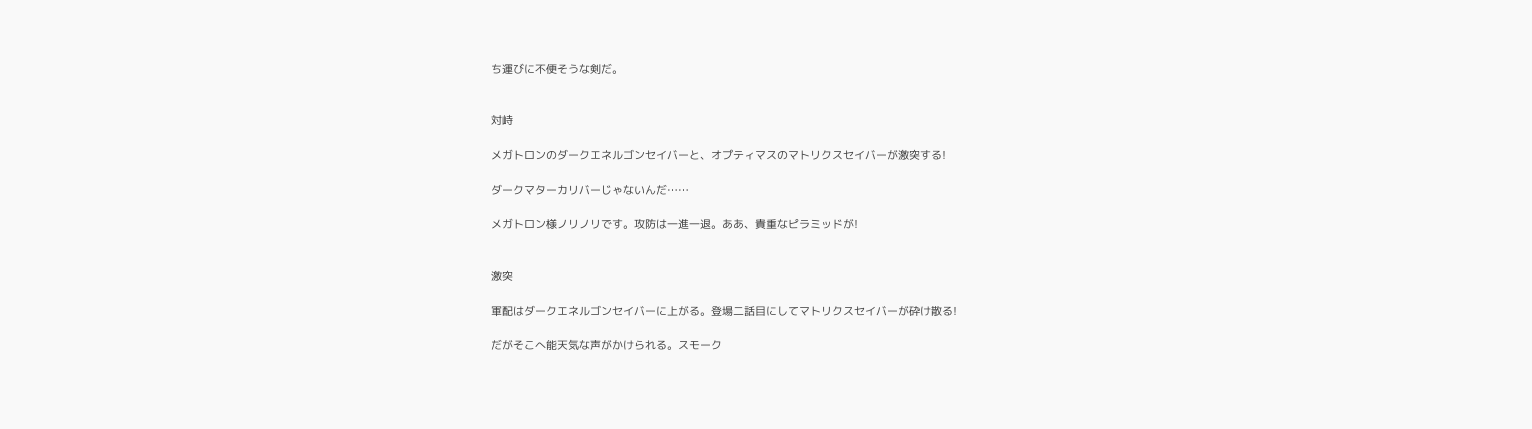ち運びに不便そうな剣だ。


対峙

メガトロンのダークエネルゴンセイバーと、オプティマスのマトリクスセイバーが激突する!

ダークマターカリバーじゃないんだ……

メガトロン様ノリノリです。攻防は一進一退。ああ、貴重なピラミッドが!


激突

軍配はダークエネルゴンセイバーに上がる。登場二話目にしてマトリクスセイバーが砕け散る!

だがそこへ能天気な声がかけられる。スモーク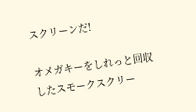スクリーンだ!

オメガキーをしれっと回収したスモークスクリー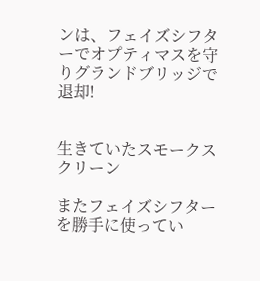ンは、フェイズシフターでオプティマスを守りグランドブリッジで退却!


生きていたスモークスクリーン

またフェイズシフターを勝手に使ってい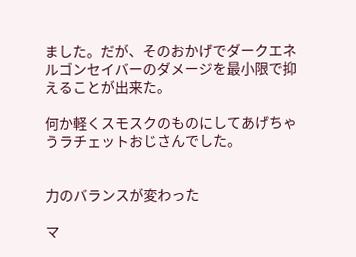ました。だが、そのおかげでダークエネルゴンセイバーのダメージを最小限で抑えることが出来た。

何か軽くスモスクのものにしてあげちゃうラチェットおじさんでした。


力のバランスが変わった

マ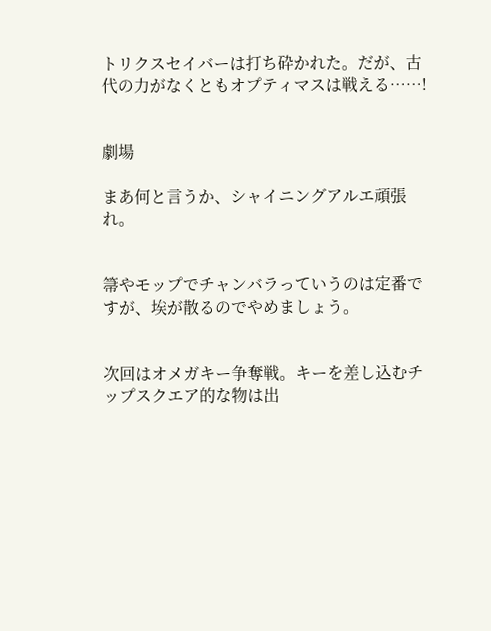トリクスセイバーは打ち砕かれた。だが、古代の力がなくともオプティマスは戦える……!


劇場

まあ何と言うか、シャイニングアルエ頑張れ。


箒やモップでチャンバラっていうのは定番ですが、埃が散るのでやめましょう。


次回はオメガキー争奪戦。キーを差し込むチップスクエア的な物は出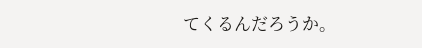てくるんだろうか。